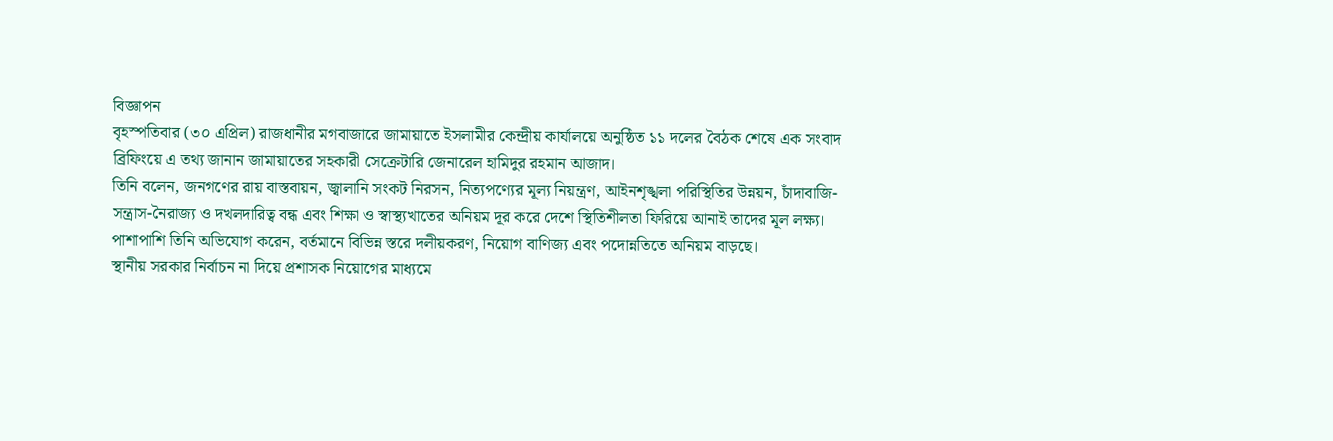বিজ্ঞাপন
বৃহস্পতিবার (৩০ এপ্রিল) রাজধানীর মগবাজারে জামায়াতে ইসলামীর কেন্দ্রীয় কার্যালয়ে অনুষ্ঠিত ১১ দলের বৈঠক শেষে এক সংবাদ ব্রিফিংয়ে এ তথ্য জানান জামায়াতের সহকারী সেক্রেটারি জেনারেল হামিদুর রহমান আজাদ।
তিনি বলেন, জনগণের রায় বাস্তবায়ন, জ্বালানি সংকট নিরসন, নিত্যপণ্যের মূল্য নিয়ন্ত্রণ, আইনশৃঙ্খলা পরিস্থিতির উন্নয়ন, চাঁদাবাজি-সন্ত্রাস-নৈরাজ্য ও দখলদারিত্ব বন্ধ এবং শিক্ষা ও স্বাস্থ্যখাতের অনিয়ম দূর করে দেশে স্থিতিশীলতা ফিরিয়ে আনাই তাদের মূল লক্ষ্য। পাশাপাশি তিনি অভিযোগ করেন, বর্তমানে বিভিন্ন স্তরে দলীয়করণ, নিয়োগ বাণিজ্য এবং পদোন্নতিতে অনিয়ম বাড়ছে।
স্থানীয় সরকার নির্বাচন না দিয়ে প্রশাসক নিয়োগের মাধ্যমে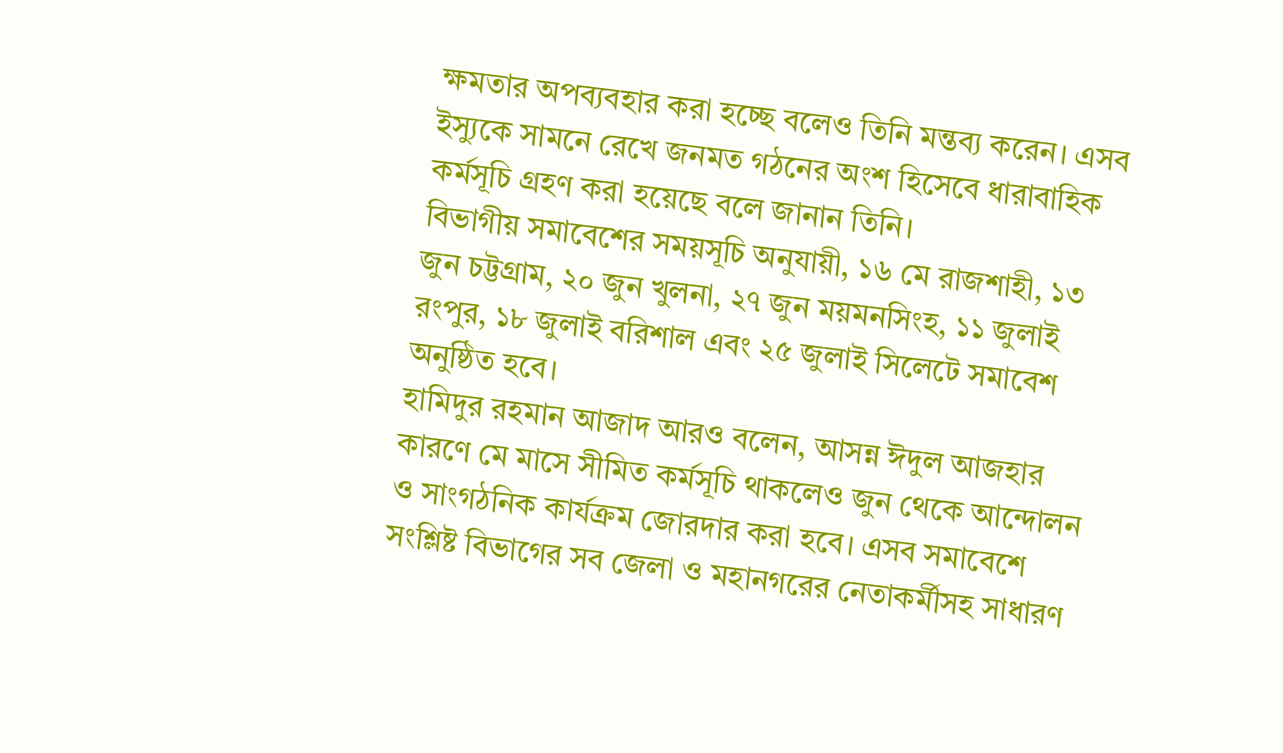ক্ষমতার অপব্যবহার করা হচ্ছে বলেও তিনি মন্তব্য করেন। এসব ইস্যুকে সামনে রেখে জনমত গঠনের অংশ হিসেবে ধারাবাহিক কর্মসূচি গ্রহণ করা হয়েছে বলে জানান তিনি।
বিভাগীয় সমাবেশের সময়সূচি অনুযায়ী, ১৬ মে রাজশাহী, ১৩ জুন চট্টগ্রাম, ২০ জুন খুলনা, ২৭ জুন ময়মনসিংহ, ১১ জুলাই রংপুর, ১৮ জুলাই বরিশাল এবং ২৫ জুলাই সিলেটে সমাবেশ অনুষ্ঠিত হবে।
হামিদুর রহমান আজাদ আরও বলেন, আসন্ন ঈদুল আজহার কারণে মে মাসে সীমিত কর্মসূচি থাকলেও জুন থেকে আন্দোলন ও সাংগঠনিক কার্যক্রম জোরদার করা হবে। এসব সমাবেশে সংশ্লিষ্ট বিভাগের সব জেলা ও মহানগরের নেতাকর্মীসহ সাধারণ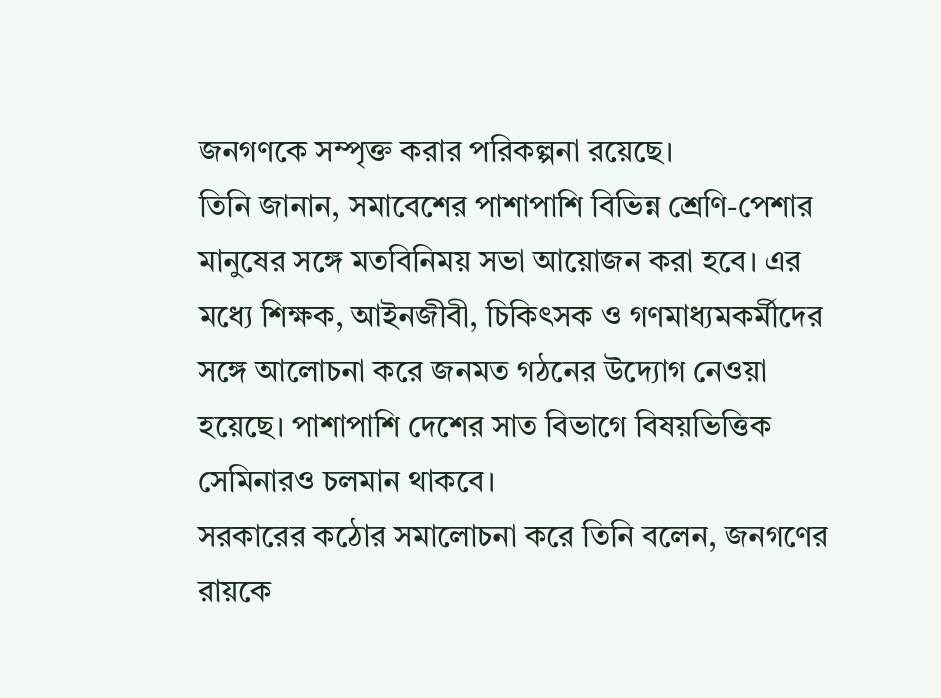জনগণকে সম্পৃক্ত করার পরিকল্পনা রয়েছে।
তিনি জানান, সমাবেশের পাশাপাশি বিভিন্ন শ্রেণি-পেশার মানুষের সঙ্গে মতবিনিময় সভা আয়োজন করা হবে। এর মধ্যে শিক্ষক, আইনজীবী, চিকিৎসক ও গণমাধ্যমকর্মীদের সঙ্গে আলোচনা করে জনমত গঠনের উদ্যোগ নেওয়া হয়েছে। পাশাপাশি দেশের সাত বিভাগে বিষয়ভিত্তিক সেমিনারও চলমান থাকবে।
সরকারের কঠোর সমালোচনা করে তিনি বলেন, জনগণের রায়কে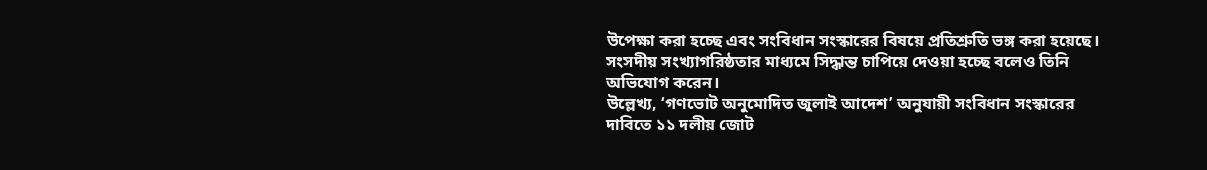উপেক্ষা করা হচ্ছে এবং সংবিধান সংস্কারের বিষয়ে প্রতিশ্রুতি ভঙ্গ করা হয়েছে। সংসদীয় সংখ্যাগরিষ্ঠতার মাধ্যমে সিদ্ধান্ত চাপিয়ে দেওয়া হচ্ছে বলেও তিনি অভিযোগ করেন।
উল্লেখ্য, ‘গণভোট অনুমোদিত জুলাই আদেশ’ অনুযায়ী সংবিধান সংস্কারের দাবিতে ১১ দলীয় জোট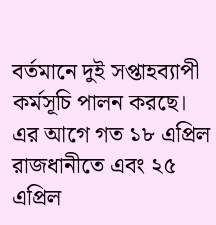বর্তমানে দুই সপ্তাহব্যাপী কর্মসূচি পালন করছে। এর আগে গত ১৮ এপ্রিল রাজধানীতে এবং ২৫ এপ্রিল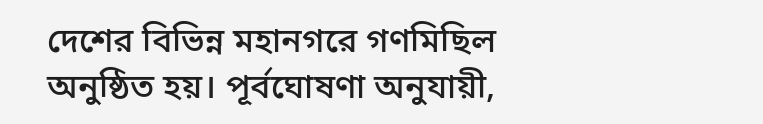দেশের বিভিন্ন মহানগরে গণমিছিল অনুষ্ঠিত হয়। পূর্বঘোষণা অনুযায়ী,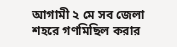আগামী ২ মে সব জেলা শহরে গণমিছিল করার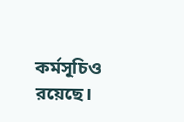কর্মসূচিও রয়েছে।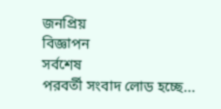জনপ্রিয়
বিজ্ঞাপন
সর্বশেষ
পরবর্তী সংবাদ লোড হচ্ছে...